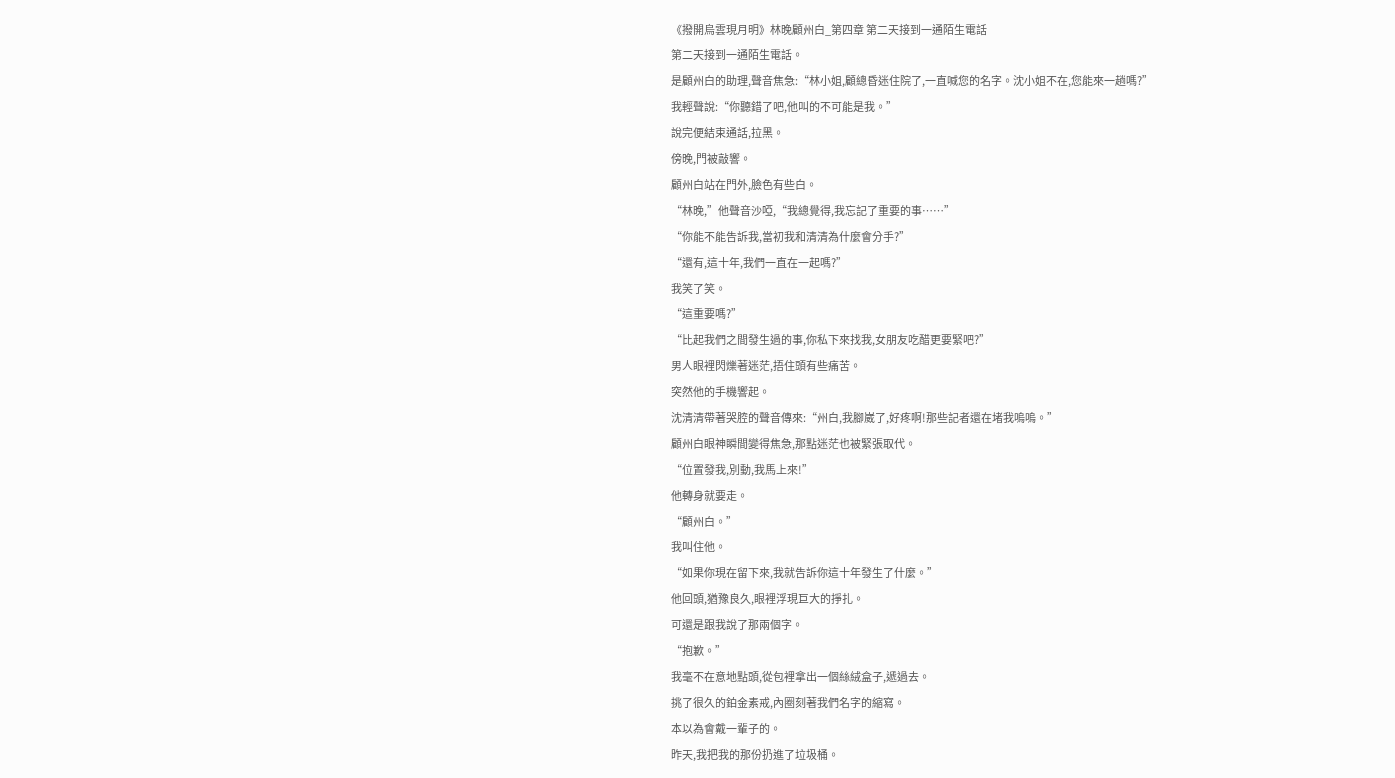《撥開烏雲現月明》林晚顧州白_第四章 第二天接到一通陌生電話
第二天接到一通陌生電話。
是顧州白的助理,聲音焦急:“林小姐,顧總昏迷住院了,一直喊您的名字。沈小姐不在,您能來一趟嗎?”
我輕聲說:“你聽錯了吧,他叫的不可能是我。”
說完便結束通話,拉黑。
傍晚,門被敲響。
顧州白站在門外,臉色有些白。
“林晚,”他聲音沙啞,“我總覺得,我忘記了重要的事……”
“你能不能告訴我,當初我和清清為什麼會分手?”
“還有,這十年,我們一直在一起嗎?”
我笑了笑。
“這重要嗎?”
“比起我們之間發生過的事,你私下來找我,女朋友吃醋更要緊吧?”
男人眼裡閃爍著迷茫,捂住頭有些痛苦。
突然他的手機響起。
沈清清帶著哭腔的聲音傳來:“州白,我腳崴了,好疼啊!那些記者還在堵我嗚嗚。”
顧州白眼神瞬間變得焦急,那點迷茫也被緊張取代。
“位置發我,別動,我馬上來!”
他轉身就要走。
“顧州白。”
我叫住他。
“如果你現在留下來,我就告訴你這十年發生了什麼。”
他回頭,猶豫良久,眼裡浮現巨大的掙扎。
可還是跟我說了那兩個字。
“抱歉。”
我毫不在意地點頭,從包裡拿出一個絲絨盒子,遞過去。
挑了很久的鉑金素戒,內圈刻著我們名字的縮寫。
本以為會戴一輩子的。
昨天,我把我的那份扔進了垃圾桶。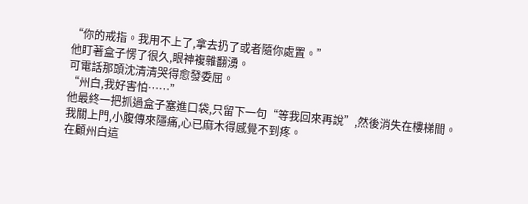“你的戒指。我用不上了,拿去扔了或者隨你處置。”
他盯著盒子愣了很久,眼神複雜翻湧。
可電話那頭沈清清哭得愈發委屈。
“州白,我好害怕……”
他最終一把抓過盒子塞進口袋,只留下一句“等我回來再說”,然後消失在樓梯間。
我關上門,小腹傳來隱痛,心已麻木得感覺不到疼。
在顧州白這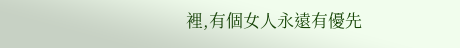裡,有個女人永遠有優先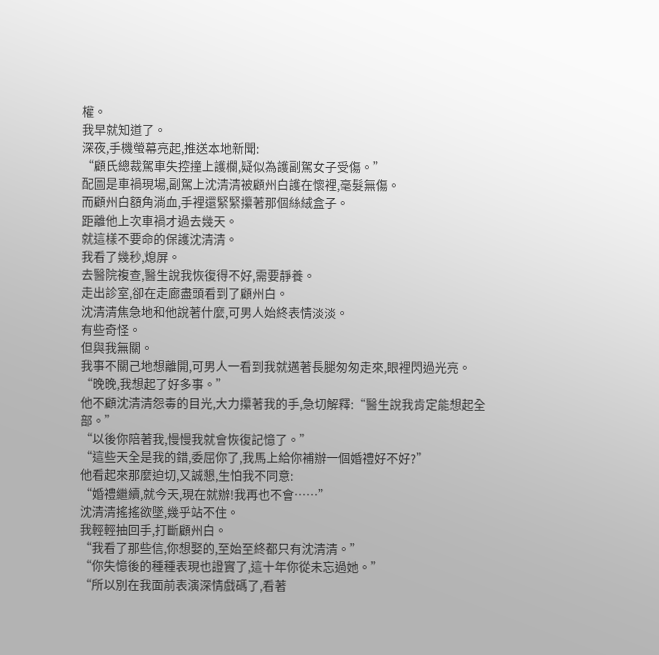權。
我早就知道了。
深夜,手機螢幕亮起,推送本地新聞:
“顧氏總裁駕車失控撞上護欄,疑似為護副駕女子受傷。”
配圖是車禍現場,副駕上沈清清被顧州白護在懷裡,毫髮無傷。
而顧州白額角淌血,手裡還緊緊攥著那個絲絨盒子。
距離他上次車禍才過去幾天。
就這樣不要命的保護沈清清。
我看了幾秒,熄屏。
去醫院複查,醫生說我恢復得不好,需要靜養。
走出診室,卻在走廊盡頭看到了顧州白。
沈清清焦急地和他說著什麼,可男人始終表情淡淡。
有些奇怪。
但與我無關。
我事不關己地想離開,可男人一看到我就邁著長腿匆匆走來,眼裡閃過光亮。
“晚晚,我想起了好多事。”
他不顧沈清清怨毒的目光,大力攥著我的手,急切解釋:“醫生說我肯定能想起全部。”
“以後你陪著我,慢慢我就會恢復記憶了。”
“這些天全是我的錯,委屈你了,我馬上給你補辦一個婚禮好不好?”
他看起來那麼迫切,又誠懇,生怕我不同意:
“婚禮繼續,就今天,現在就辦!我再也不會……”
沈清清搖搖欲墜,幾乎站不住。
我輕輕抽回手,打斷顧州白。
“我看了那些信,你想娶的,至始至終都只有沈清清。”
“你失憶後的種種表現也證實了,這十年你從未忘過她。”
“所以別在我面前表演深情戲碼了,看著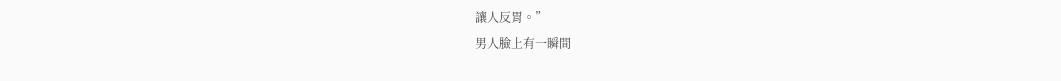讓人反胃。”
男人臉上有一瞬間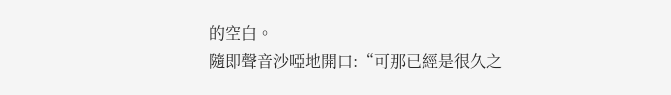的空白。
隨即聲音沙啞地開口:“可那已經是很久之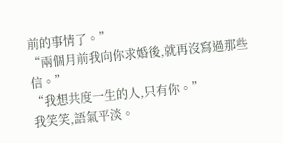前的事情了。”
“兩個月前我向你求婚後,就再沒寫過那些信。”
“我想共度一生的人,只有你。”
我笑笑,語氣平淡。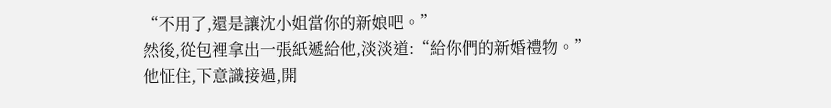“不用了,還是讓沈小姐當你的新娘吧。”
然後,從包裡拿出一張紙遞給他,淡淡道:“給你們的新婚禮物。”
他怔住,下意識接過,開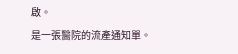啟。
是一張醫院的流產通知單。